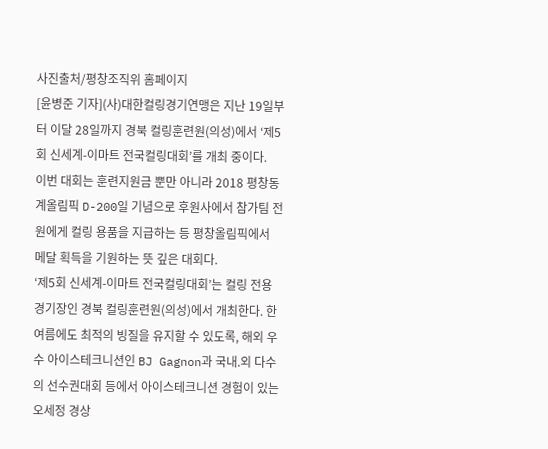사진출처/평창조직위 홈페이지
[윤병준 기자](사)대한컬링경기연맹은 지난 19일부터 이달 28일까지 경북 컬링훈련원(의성)에서 ‘제5회 신세계-이마트 전국컬링대회’를 개최 중이다.
이번 대회는 훈련지원금 뿐만 아니라 2018 평창동계올림픽 D-200일 기념으로 후원사에서 참가팀 전원에게 컬링 용품을 지급하는 등 평창올림픽에서 메달 획득을 기원하는 뜻 깊은 대회다.
‘제5회 신세계-이마트 전국컬링대회’는 컬링 전용경기장인 경북 컬링훈련원(의성)에서 개최한다. 한 여름에도 최적의 빙질을 유지할 수 있도록, 해외 우수 아이스테크니션인 BJ Gagnon과 국내.외 다수의 선수권대회 등에서 아이스테크니션 경험이 있는 오세정 경상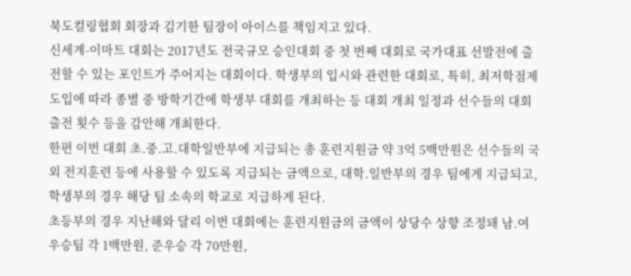북도컬링협회 회장과 김기한 팀장이 아이스를 책임지고 있다.
신세계-이마트 대회는 2017년도 전국규모 승인대회 중 첫 번째 대회로 국가대표 선발전에 출전할 수 있는 포인트가 주어지는 대회이다. 학생부의 입시와 관련한 대회로, 특히, 최저학점제 도입에 따라 종별 중 방학기간에 학생부 대회를 개최하는 등 대회 개최 일정과 선수들의 대회 출전 횟수 등을 감안해 개최한다.
한편 이번 대회 초.중.고.대학일반부에 지급되는 총 훈련지원금 약 3억 5백만원은 선수들의 국외 전지훈련 등에 사용할 수 있도록 지급되는 금액으로, 대학.일반부의 경우 팀에게 지급되고, 학생부의 경우 해당 팀 소속의 학교로 지급하게 된다.
초등부의 경우 지난해와 달리 이번 대회에는 훈련지원금의 금액이 상당수 상향 조정돼 남.여 우승팀 각 1백만원, 준우승 각 70만원,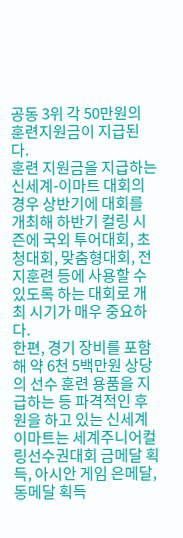공동 3위 각 50만원의 훈련지원금이 지급된다.
훈련 지원금을 지급하는 신세계-이마트 대회의 경우 상반기에 대회를 개최해 하반기 컬링 시즌에 국외 투어대회, 초청대회, 맞춤형대회, 전지훈련 등에 사용할 수 있도록 하는 대회로 개최 시기가 매우 중요하다.
한편, 경기 장비를 포함해 약 6천 5백만원 상당의 선수 훈련 용품을 지급하는 등 파격적인 후원을 하고 있는 신세계 이마트는 세계주니어컬링선수권대회 금메달 획득, 아시안 게임 은메달, 동메달 획득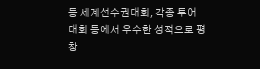등 세계선수권대회, 각종 투어 대회 등에서 우수한 성적으로 평창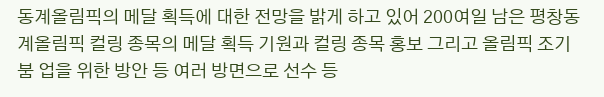동계올림픽의 메달 획득에 대한 전망을 밝게 하고 있어 200여일 남은 평창동계올림픽 컬링 종목의 메달 획득 기원과 컬링 종목 홍보 그리고 올림픽 조기 붐 업을 위한 방안 등 여러 방면으로 선수 등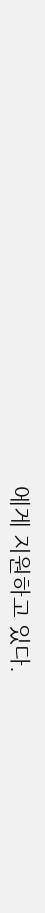에게 지원하고 있다.